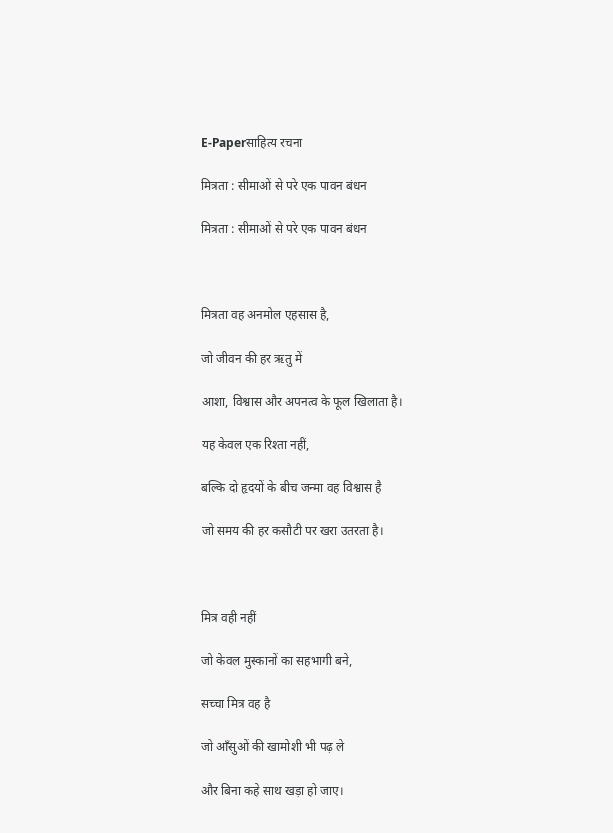E-Paperसाहित्य रचना

मित्रता : सीमाओं से परे एक पावन बंधन

मित्रता : सीमाओं से परे एक पावन बंधन



मित्रता वह अनमोल एहसास है,

जो जीवन की हर ऋतु में

आशा, विश्वास और अपनत्व के फूल खिलाता है।

यह केवल एक रिश्ता नहीं,

बल्कि दो हृदयों के बीच जन्मा वह विश्वास है

जो समय की हर कसौटी पर खरा उतरता है।



मित्र वही नहीं

जो केवल मुस्कानों का सहभागी बने,

सच्चा मित्र वह है

जो आँसुओं की खामोशी भी पढ़ ले

और बिना कहे साथ खड़ा हो जाए।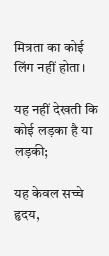मित्रता का कोई लिंग नहीं होता।

यह नहीं देखती कि कोई लड़का है या लड़की;

यह केवल सच्चे हृदय,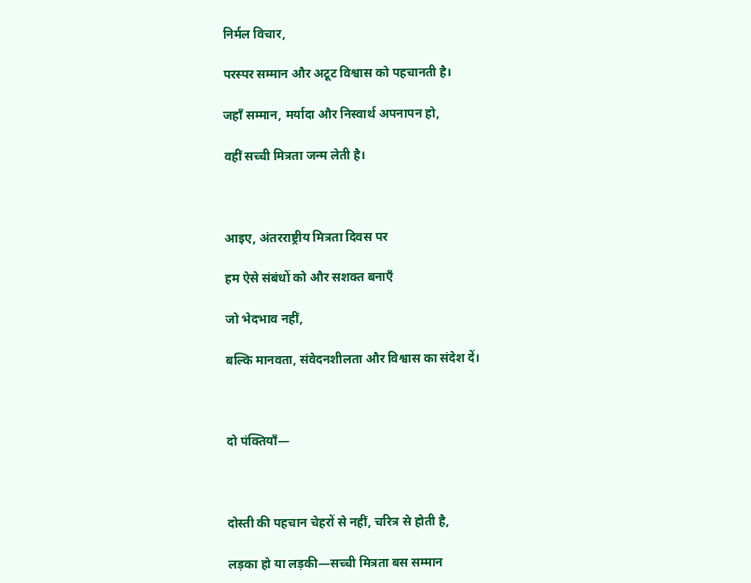निर्मल विचार,

परस्पर सम्मान और अटूट विश्वास को पहचानती है।

जहाँ सम्मान, मर्यादा और निस्वार्थ अपनापन हो,

वहीं सच्ची मित्रता जन्म लेती है।



आइए, अंतरराष्ट्रीय मित्रता दिवस पर

हम ऐसे संबंधों को और सशक्त बनाएँ

जो भेदभाव नहीं,

बल्कि मानवता, संवेदनशीलता और विश्वास का संदेश दें।



दो पंक्तियाँ—



दोस्ती की पहचान चेहरों से नहीं, चरित्र से होती है,

लड़का हो या लड़की—सच्ची मित्रता बस सम्मान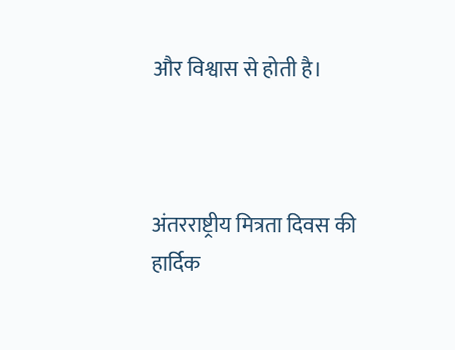और विश्वास से होती है।



अंतरराष्ट्रीय मित्रता दिवस की हार्दिक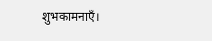शुभकामनाएँ।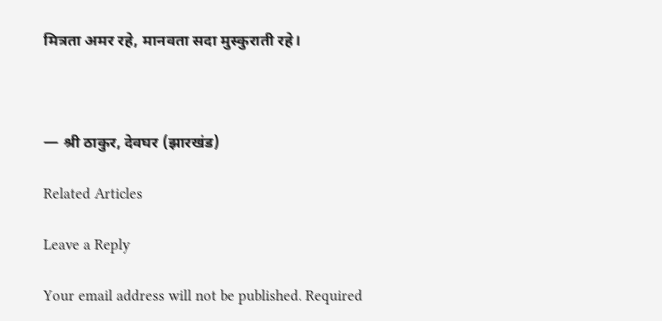मित्रता अमर रहे, मानवता सदा मुस्कुराती रहे।



— श्री ठाकुर, देवघर (झारखंड)

Related Articles

Leave a Reply

Your email address will not be published. Required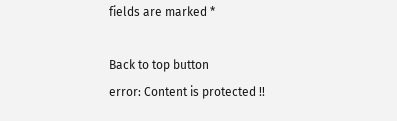fields are marked *

Back to top button
error: Content is protected !!